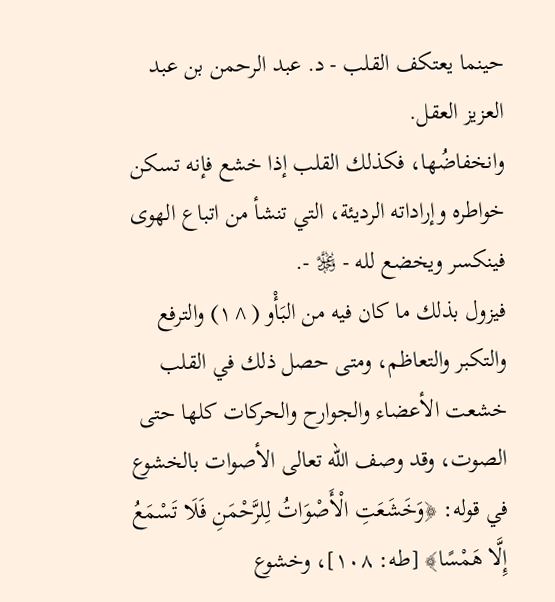حينما يعتكف القلب - د. عبد الرحمن بن عبد العزيز العقل.
وانخفاضُها، فكذلك القلب إذا خشع فإنه تسكن خواطره وإراداته الرديئة، التي تنشأ من اتباع الهوى فينكسر ويخضع لله - ﷿ -.
فيزول بذلك ما كان فيه من البَأْو (^١) والترفع والتكبر والتعاظم، ومتى حصل ذلك في القلب خشعت الأعضاء والجوارح والحركات كلها حتى الصوت، وقد وصف الله تعالى الأصوات بالخشوع في قوله: ﴿وَخَشَعَتِ الْأَصْوَاتُ لِلرَّحْمَنِ فَلَا تَسْمَعُ إِلَّا هَمْسًا﴾ [طه: ١٠٨]، وخشوع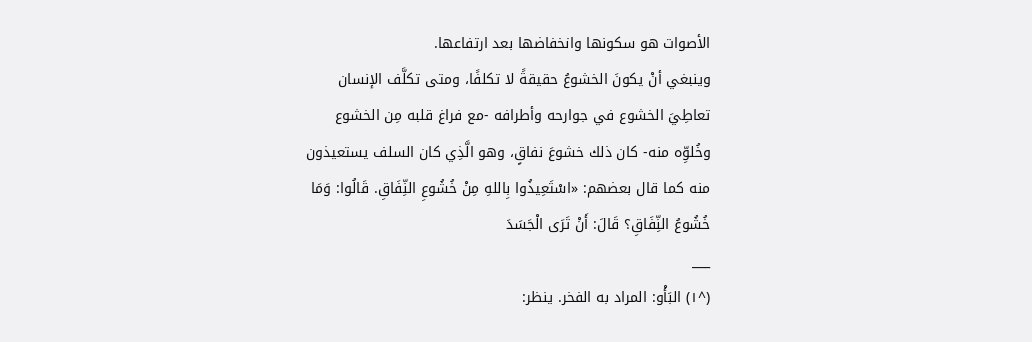الأصوات هو سكونها وانخفاضها بعد ارتفاعها.
وينبغي أنْ يكونَ الخشوعُ حقيقةً لا تكلفًا، ومتى تكلَّف الإنسان تعاطِيَ الخشوع في جوارحه وأطرافه -مع فراغ قلبه مِن الخشوع وخُلوِّه منه- كان ذلك خشوعَ نفاقٍ، وهو الَّذِي كان السلف يستعيذون منه كما قال بعضهم: «اسْتَعِيذُوا بِاللهِ مِنْ خُشُوعِ النِّفَاقِ. قَالُوا: وَمَا خُشُوعُ النِّفَاقِ؟ قَالَ: أَنْ تَرَى الْجَسَدَ
___
(^١) البَأْو: المراد به الفخر. ينظر: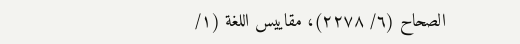الصحاح (٦/ ٢٢٧٨)، مقاييس اللغة (١/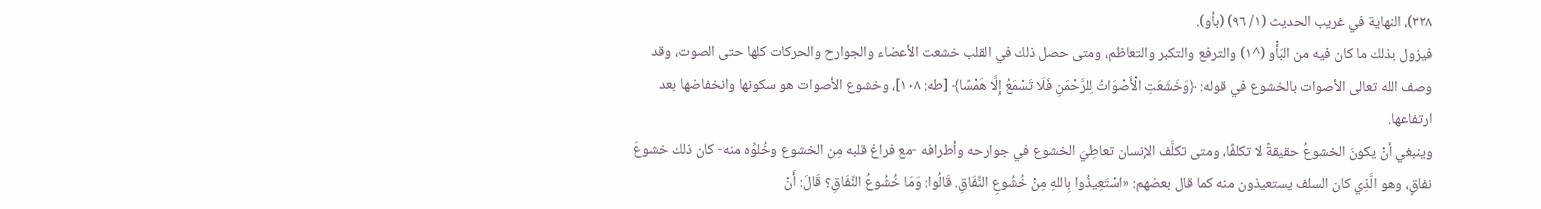٣٢٨)، النهاية في غريب الحديث (١/ ٩٦) (بأو).
فيزول بذلك ما كان فيه من البَأْو (^١) والترفع والتكبر والتعاظم، ومتى حصل ذلك في القلب خشعت الأعضاء والجوارح والحركات كلها حتى الصوت، وقد وصف الله تعالى الأصوات بالخشوع في قوله: ﴿وَخَشَعَتِ الْأَصْوَاتُ لِلرَّحْمَنِ فَلَا تَسْمَعُ إِلَّا هَمْسًا﴾ [طه: ١٠٨]، وخشوع الأصوات هو سكونها وانخفاضها بعد ارتفاعها.
وينبغي أنْ يكونَ الخشوعُ حقيقةً لا تكلفًا، ومتى تكلَّف الإنسان تعاطِيَ الخشوع في جوارحه وأطرافه -مع فراغ قلبه مِن الخشوع وخُلوِّه منه- كان ذلك خشوعَ نفاقٍ، وهو الَّذِي كان السلف يستعيذون منه كما قال بعضهم: «اسْتَعِيذُوا بِاللهِ مِنْ خُشُوعِ النِّفَاقِ. قَالُوا: وَمَا خُشُوعُ النِّفَاقِ؟ قَالَ: أَنْ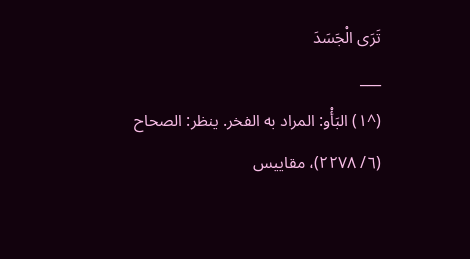تَرَى الْجَسَدَ
___
(^١) البَأْو: المراد به الفخر. ينظر: الصحاح (٦/ ٢٢٧٨)، مقاييس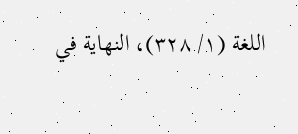اللغة (١/ ٣٢٨)، النهاية في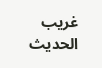غريب الحديث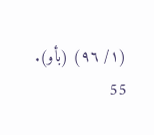(١/ ٩٦) (بأو).
55